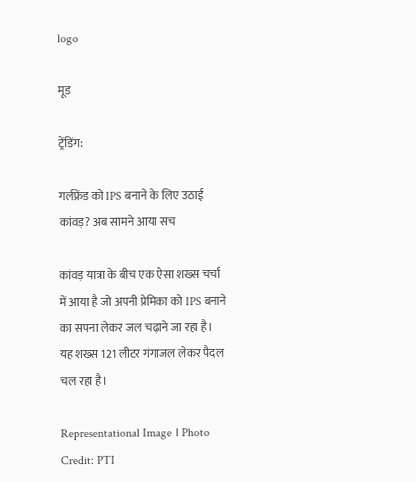logo

मूड

ट्रेंडिंग:

गर्लफ्रेंड को IPS बनाने के लिए उठाई कांवड़? अब सामने आया सच

कांवड़ यात्रा के बीच एक ऐसा शख्स चर्चा में आया है जो अपनी प्रेमिका को IPS बनाने का सपना लेकर जल चढ़ाने जा रहा है। यह शख्स 121 लीटर गंगाजल लेकर पैदल चल रहा है।

Representational Image । Photo Credit: PTI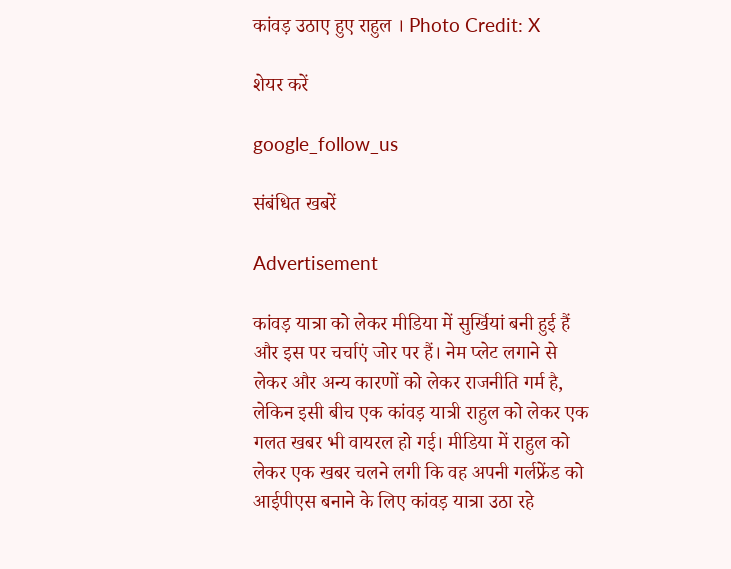कांवड़ उठाए हुए राहुल । Photo Credit: X

शेयर करें

google_follow_us

संबंधित खबरें

Advertisement

कांवड़ यात्रा को लेकर मीडिया में सुर्खियां बनी हुई हैं और इस पर चर्चाएं जोर पर हैं। नेम प्लेट लगाने से लेकर और अन्य कारणों को लेकर राजनीति गर्म है, लेकिन इसी बीच एक कांवड़ यात्री राहुल को लेकर एक गलत खबर भी वायरल हो गई। मीडिया में राहुल को लेकर एक खबर चलने लगी कि वह अपनी गर्लफ्रेंड को आईपीएस बनाने के लिए कांवड़ यात्रा उठा रहे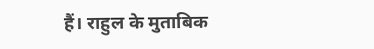हैं। राहुल के मुताबिक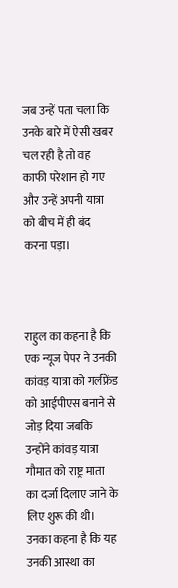जब उन्हें पता चला कि उनके बारे में ऐसी खबर चल रही है तो वह काफी परेशान हो गए और उन्हें अपनी यात्रा को बीच में ही बंद करना पड़ा।



राहुल का कहना है कि एक न्यूज पेपर ने उनकी कांवड़ यात्रा को गर्लफ्रेंड को आईपीएस बनाने से जोड़ दिया जबकि उन्होंने कांवड़ यात्रा गौमात को राष्ट्र माता का दर्जा दिलाए जाने के लिए शुरू की थी। उनका कहना है कि यह उनकी आस्था का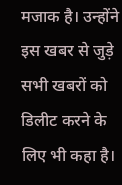मजाक है। उन्होंने इस खबर से जुड़े सभी खबरों को डिलीट करने के लिए भी कहा है।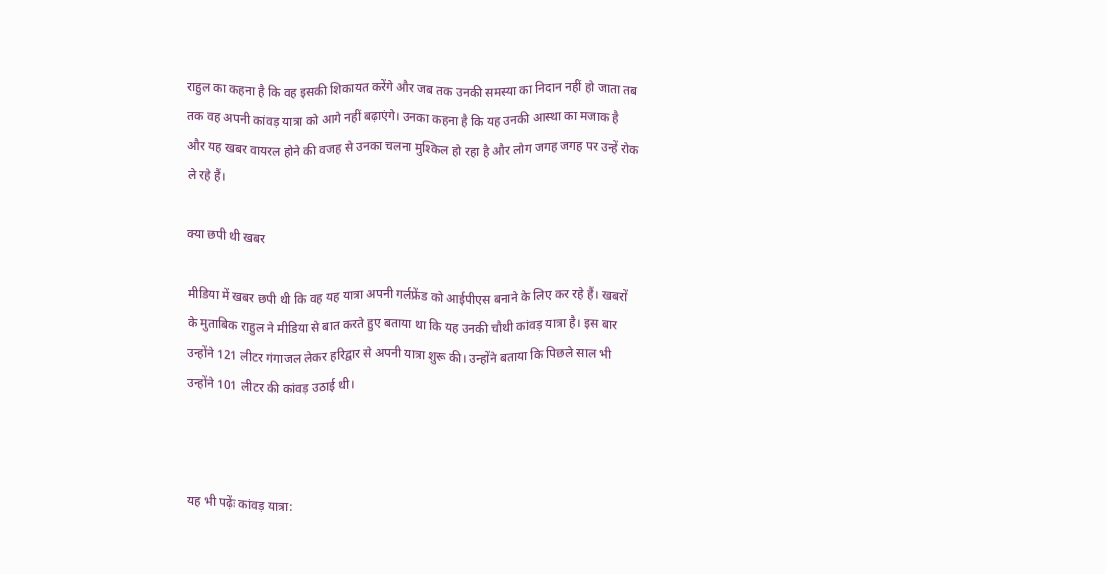राहुल का कहना है कि वह इसकी शिकायत करेंगे और जब तक उनकी समस्या का निदान नहीं हो जाता तब तक वह अपनी कांवड़ यात्रा को आगे नहीं बढ़ाएंगे। उनका कहना है कि यह उनकी आस्था का मजाक है और यह खबर वायरल होने की वजह से उनका चलना मुश्किल हो रहा है और लोग जगह जगह पर उन्हें रोक ले रहे हैं।

क्या छपी थी खबर

मीडिया में खबर छपी थी कि वह यह यात्रा अपनी गर्लफ्रेंड को आईपीएस बनाने के लिए कर रहे हैं। खबरों के मुताबिक राहुल ने मीडिया से बात करते हुए बताया था कि यह उनकी चौथी कांवड़ यात्रा है। इस बार उन्होंने 121 लीटर गंगाजल लेकर हरिद्वार से अपनी यात्रा शुरू की। उन्होंने बताया कि पिछले साल भी उन्होंने 101 लीटर की कांवड़ उठाई थी।



यह भी पढ़ेंः कांवड़ यात्रा: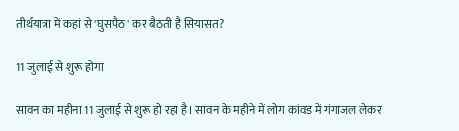तीर्थयात्रा में कहां से 'घुसपैठ' कर बैठती है सियासत?

11 जुलाई से शुरू होगा

सावन का महीना 11 जुलाई से शुरू हो रहा है। सावन के महीने में लोग कांवड में गंगाजल लेकर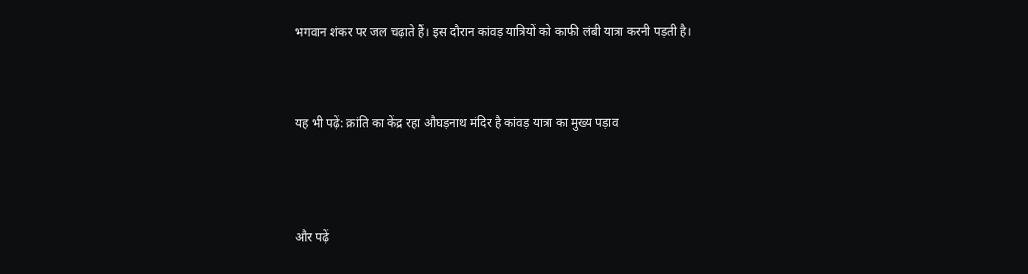भगवान शंकर पर जल चढ़ाते हैं। इस दौरान कांवड़ यात्रियों को काफी लंबी यात्रा करनी पड़ती है।



यह भी पढ़ें: क्रांति का केंद्र रहा औघड़नाथ मंदिर है कांवड़ यात्रा का मुख्य पड़ाव




और पढ़ें